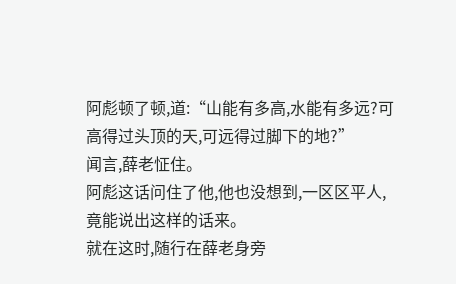阿彪顿了顿,道:“山能有多高,水能有多远?可高得过头顶的天,可远得过脚下的地?”
闻言,薛老怔住。
阿彪这话问住了他,他也没想到,一区区平人,竟能说出这样的话来。
就在这时,随行在薛老身旁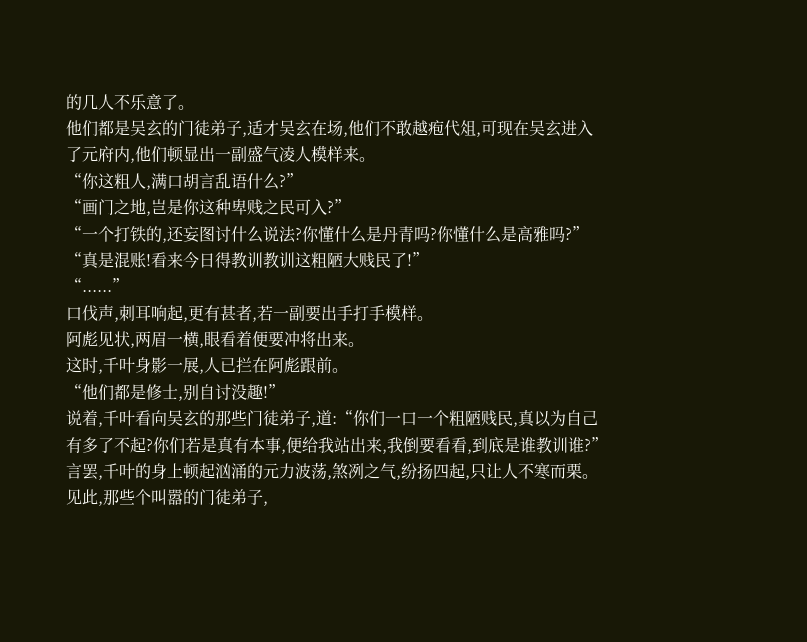的几人不乐意了。
他们都是吴玄的门徒弟子,适才吴玄在场,他们不敢越疱代俎,可现在吴玄进入了元府内,他们顿显出一副盛气凌人模样来。
“你这粗人,满口胡言乱语什么?”
“画门之地,岂是你这种卑贱之民可入?”
“一个打铁的,还妄图讨什么说法?你懂什么是丹青吗?你懂什么是高雅吗?”
“真是混账!看来今日得教训教训这粗陋大贱民了!”
“......”
口伐声,刺耳响起,更有甚者,若一副要出手打手模样。
阿彪见状,两眉一横,眼看着便要冲将出来。
这时,千叶身影一展,人已拦在阿彪跟前。
“他们都是修士,别自讨没趣!”
说着,千叶看向吴玄的那些门徒弟子,道:“你们一口一个粗陋贱民,真以为自己有多了不起?你们若是真有本事,便给我站出来,我倒要看看,到底是谁教训谁?”
言罢,千叶的身上顿起汹涌的元力波荡,煞冽之气,纷扬四起,只让人不寒而栗。
见此,那些个叫嚣的门徒弟子,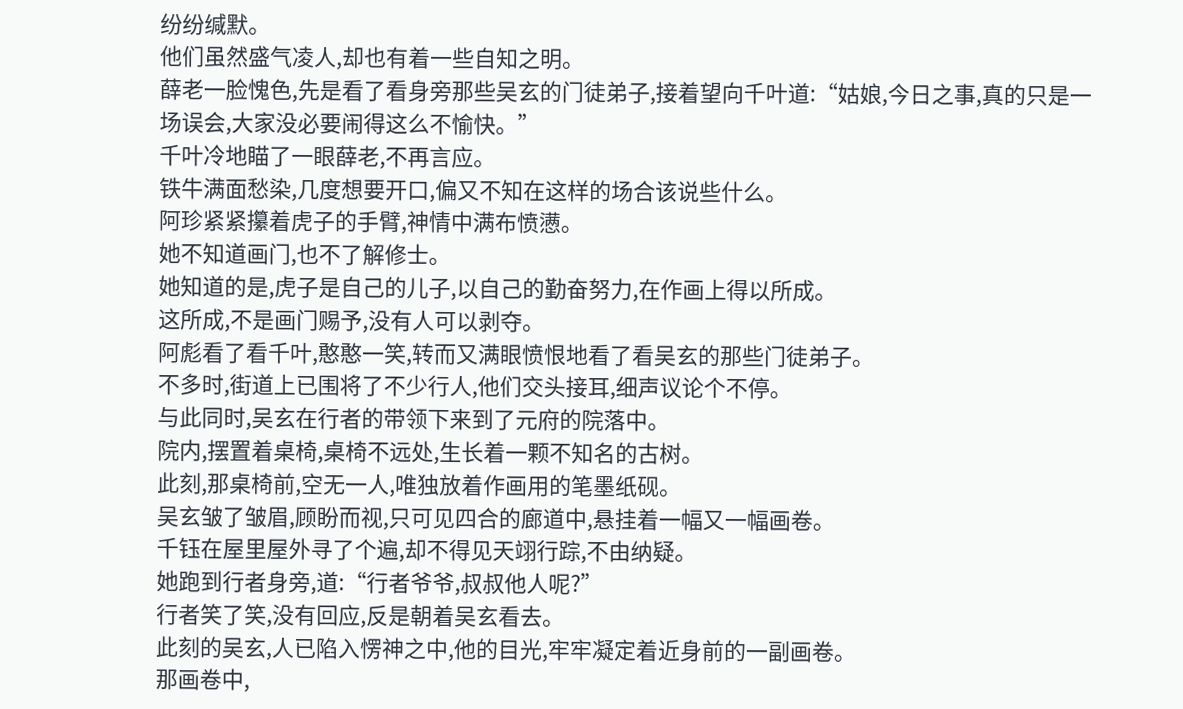纷纷缄默。
他们虽然盛气凌人,却也有着一些自知之明。
薛老一脸愧色,先是看了看身旁那些吴玄的门徒弟子,接着望向千叶道:“姑娘,今日之事,真的只是一场误会,大家没必要闹得这么不愉快。”
千叶冷地瞄了一眼薛老,不再言应。
铁牛满面愁染,几度想要开口,偏又不知在这样的场合该说些什么。
阿珍紧紧攥着虎子的手臂,神情中满布愤懑。
她不知道画门,也不了解修士。
她知道的是,虎子是自己的儿子,以自己的勤奋努力,在作画上得以所成。
这所成,不是画门赐予,没有人可以剥夺。
阿彪看了看千叶,憨憨一笑,转而又满眼愤恨地看了看吴玄的那些门徒弟子。
不多时,街道上已围将了不少行人,他们交头接耳,细声议论个不停。
与此同时,吴玄在行者的带领下来到了元府的院落中。
院内,摆置着桌椅,桌椅不远处,生长着一颗不知名的古树。
此刻,那桌椅前,空无一人,唯独放着作画用的笔墨纸砚。
吴玄皱了皱眉,顾盼而视,只可见四合的廊道中,悬挂着一幅又一幅画卷。
千钰在屋里屋外寻了个遍,却不得见天翊行踪,不由纳疑。
她跑到行者身旁,道:“行者爷爷,叔叔他人呢?”
行者笑了笑,没有回应,反是朝着吴玄看去。
此刻的吴玄,人已陷入愣神之中,他的目光,牢牢凝定着近身前的一副画卷。
那画卷中,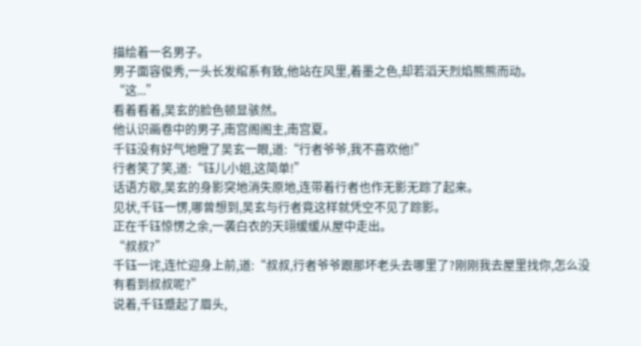描绘着一名男子。
男子面容俊秀,一头长发绾系有致,他站在风里,着墨之色,却若滔天烈焰熊熊而动。
“这...”
看着看着,吴玄的脸色顿显骇然。
他认识画卷中的男子,南宫阁阁主,南宫夏。
千钰没有好气地瞪了吴玄一眼,道:“行者爷爷,我不喜欢他!”
行者笑了笑,道:“钰儿小姐,这简单!”
话语方歇,吴玄的身影突地消失原地,连带着行者也作无影无踪了起来。
见状,千钰一愣,哪曾想到,吴玄与行者竟这样就凭空不见了踪影。
正在千钰惊愣之余,一袭白衣的天翊缓缓从屋中走出。
“叔叔?”
千钰一诧,连忙迎身上前,道:“叔叔,行者爷爷跟那坏老头去哪里了?刚刚我去屋里找你,怎么没有看到叔叔呢?”
说着,千钰蹙起了眉头,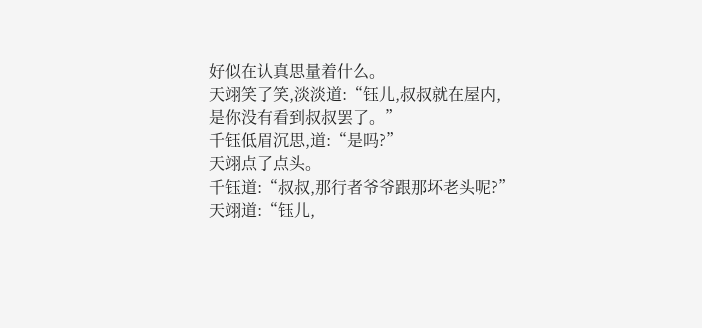好似在认真思量着什么。
天翊笑了笑,淡淡道:“钰儿,叔叔就在屋内,是你没有看到叔叔罢了。”
千钰低眉沉思,道:“是吗?”
天翊点了点头。
千钰道:“叔叔,那行者爷爷跟那坏老头呢?”
天翊道:“钰儿,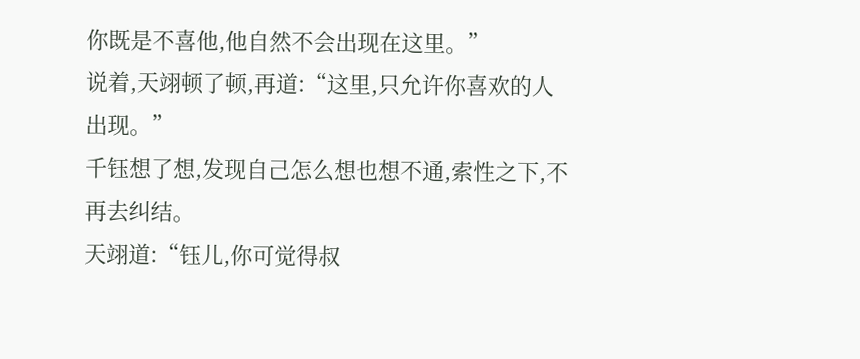你既是不喜他,他自然不会出现在这里。”
说着,天翊顿了顿,再道:“这里,只允许你喜欢的人出现。”
千钰想了想,发现自己怎么想也想不通,索性之下,不再去纠结。
天翊道:“钰儿,你可觉得叔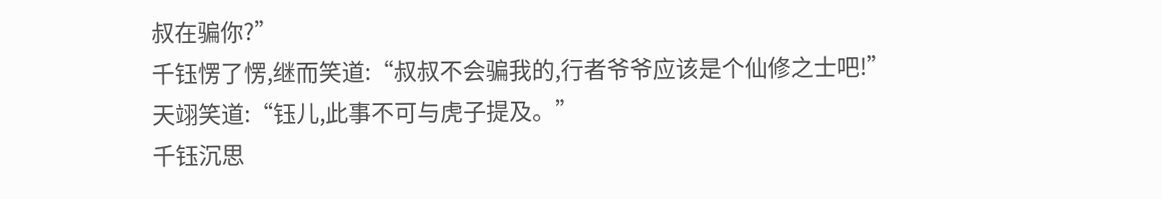叔在骗你?”
千钰愣了愣,继而笑道:“叔叔不会骗我的,行者爷爷应该是个仙修之士吧!”
天翊笑道:“钰儿,此事不可与虎子提及。”
千钰沉思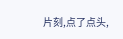片刻,点了点头,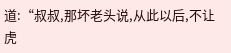道:“叔叔,那坏老头说,从此以后,不让虎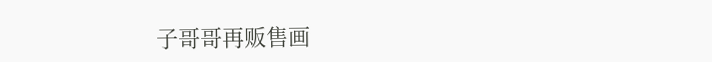子哥哥再贩售画